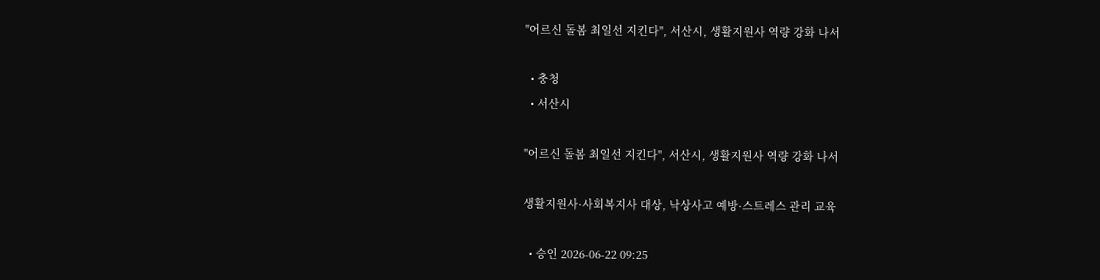"어르신 돌봄 최일선 지킨다", 서산시, 생활지원사 역량 강화 나서

  • 충청
  • 서산시

"어르신 돌봄 최일선 지킨다", 서산시, 생활지원사 역량 강화 나서

생활지원사·사회복지사 대상, 낙상사고 예방·스트레스 관리 교육

  • 승인 2026-06-22 09:25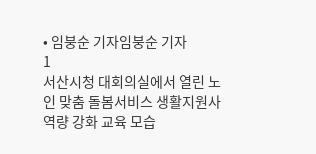• 임붕순 기자임붕순 기자
1
서산시청 대회의실에서 열린 노인 맞춤 돌봄서비스 생활지원사 역량 강화 교육 모습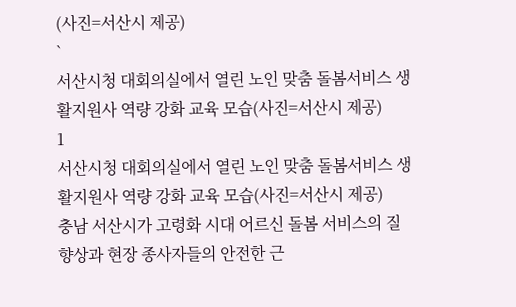(사진=서산시 제공)
`
서산시청 대회의실에서 열린 노인 맞춤 돌봄서비스 생활지원사 역량 강화 교육 모습(사진=서산시 제공)
1
서산시청 대회의실에서 열린 노인 맞춤 돌봄서비스 생활지원사 역량 강화 교육 모습(사진=서산시 제공)
충남 서산시가 고령화 시대 어르신 돌봄 서비스의 질 향상과 현장 종사자들의 안전한 근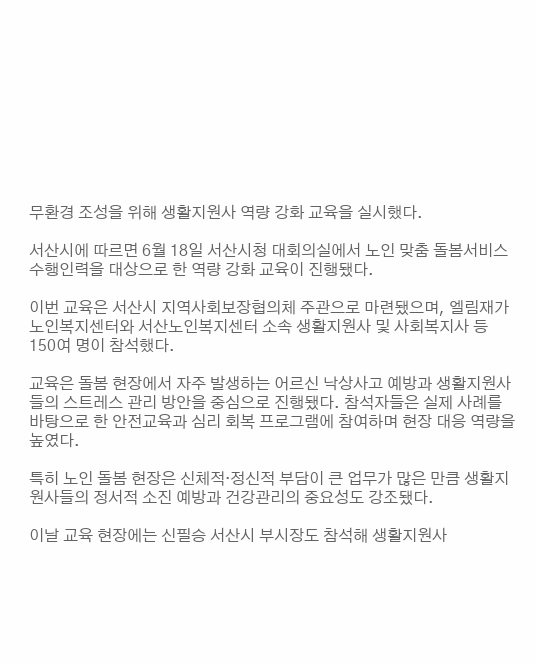무환경 조성을 위해 생활지원사 역량 강화 교육을 실시했다.

서산시에 따르면 6월 18일 서산시청 대회의실에서 노인 맞춤 돌봄서비스 수행인력을 대상으로 한 역량 강화 교육이 진행됐다.

이번 교육은 서산시 지역사회보장협의체 주관으로 마련됐으며, 엘림재가노인복지센터와 서산노인복지센터 소속 생활지원사 및 사회복지사 등 150여 명이 참석했다.

교육은 돌봄 현장에서 자주 발생하는 어르신 낙상사고 예방과 생활지원사들의 스트레스 관리 방안을 중심으로 진행됐다. 참석자들은 실제 사례를 바탕으로 한 안전교육과 심리 회복 프로그램에 참여하며 현장 대응 역량을 높였다.

특히 노인 돌봄 현장은 신체적·정신적 부담이 큰 업무가 많은 만큼 생활지원사들의 정서적 소진 예방과 건강관리의 중요성도 강조됐다.

이날 교육 현장에는 신필승 서산시 부시장도 참석해 생활지원사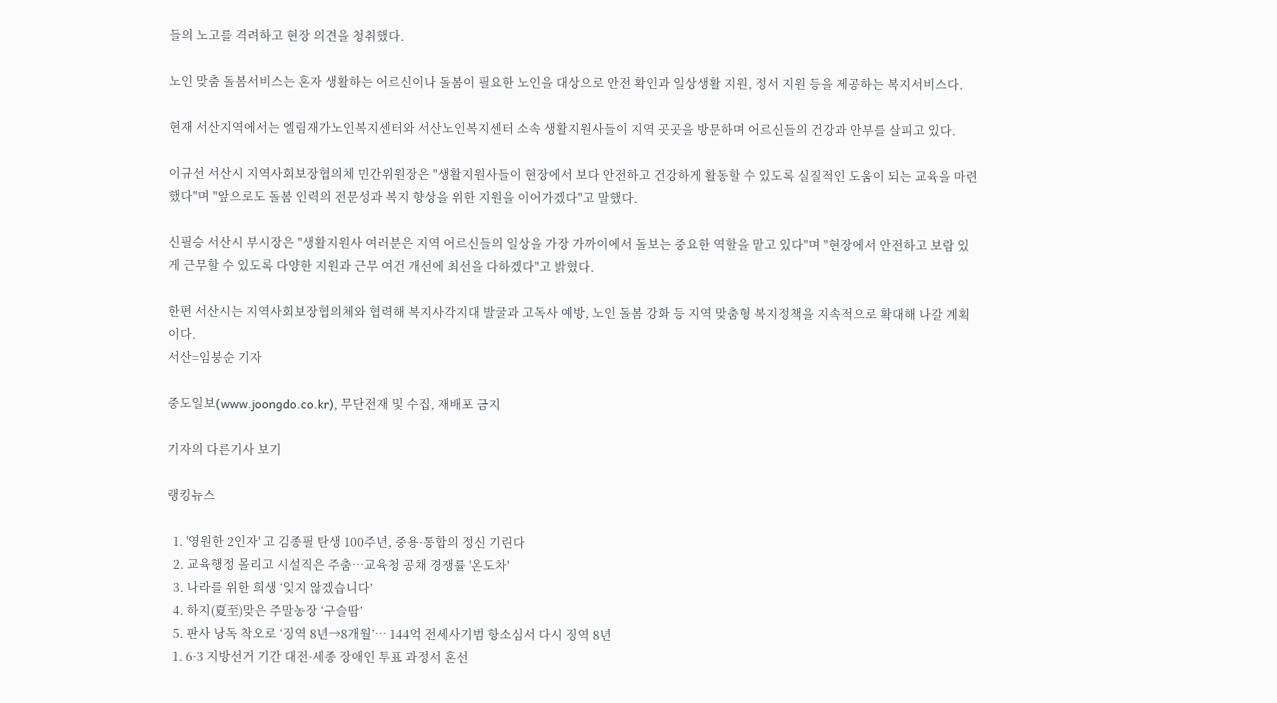들의 노고를 격려하고 현장 의견을 청취했다.

노인 맞춤 돌봄서비스는 혼자 생활하는 어르신이나 돌봄이 필요한 노인을 대상으로 안전 확인과 일상생활 지원, 정서 지원 등을 제공하는 복지서비스다.

현재 서산지역에서는 엘림재가노인복지센터와 서산노인복지센터 소속 생활지원사들이 지역 곳곳을 방문하며 어르신들의 건강과 안부를 살피고 있다.

이규선 서산시 지역사회보장협의체 민간위원장은 "생활지원사들이 현장에서 보다 안전하고 건강하게 활동할 수 있도록 실질적인 도움이 되는 교육을 마련했다"며 "앞으로도 돌봄 인력의 전문성과 복지 향상을 위한 지원을 이어가겠다"고 말했다.

신필승 서산시 부시장은 "생활지원사 여러분은 지역 어르신들의 일상을 가장 가까이에서 돌보는 중요한 역할을 맡고 있다"며 "현장에서 안전하고 보람 있게 근무할 수 있도록 다양한 지원과 근무 여건 개선에 최선을 다하겠다"고 밝혔다.

한편 서산시는 지역사회보장협의체와 협력해 복지사각지대 발굴과 고독사 예방, 노인 돌봄 강화 등 지역 맞춤형 복지정책을 지속적으로 확대해 나갈 계획이다.
서산=임붕순 기자

중도일보(www.joongdo.co.kr), 무단전재 및 수집, 재배포 금지

기자의 다른기사 보기

랭킹뉴스

  1. '영원한 2인자' 고 김종필 탄생 100주년, 중용·통합의 정신 기린다
  2. 교육행정 몰리고 시설직은 주춤…교육청 공채 경쟁률 '온도차'
  3. 나라를 위한 희생 ‘잊지 않겠습니다’
  4. 하지(夏至)맞은 주말농장 ‘구슬땀’
  5. 판사 낭독 착오로 ‘징역 8년→8개월’… 144억 전세사기범 항소심서 다시 징역 8년
  1. 6·3 지방선거 기간 대전·세종 장애인 투표 과정서 혼선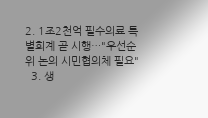2. 1조2천억 필수의료 특별회계 곧 시행…"우선순위 논의 시민협의체 필요"
  3. 생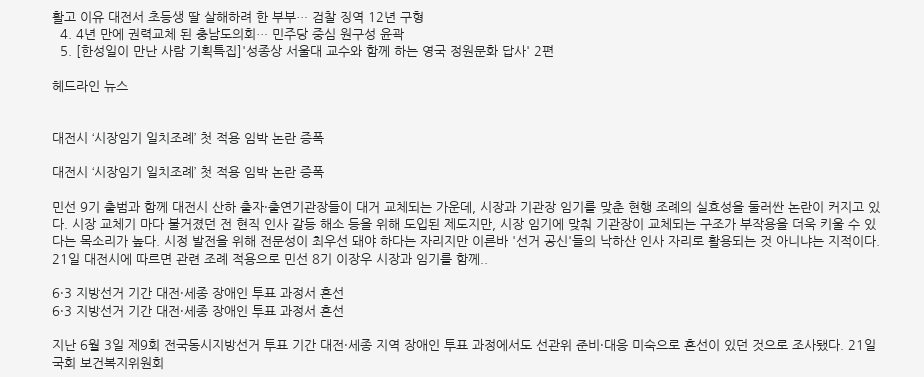활고 이유 대전서 초등생 딸 살해하려 한 부부… 검찰 징역 12년 구형
  4. 4년 만에 권력교체 된 충남도의회… 민주당 중심 원구성 윤곽
  5. [한성일이 만난 사람 기획특집]'성종상 서울대 교수와 함께 하는 영국 정원문화 답사' 2편

헤드라인 뉴스


대전시 ‘시장임기 일치조례’ 첫 적용 임박 논란 증폭

대전시 ‘시장임기 일치조례’ 첫 적용 임박 논란 증폭

민선 9기 출범과 함께 대전시 산하 출자·출연기관장들이 대거 교체되는 가운데, 시장과 기관장 임기를 맞춘 현행 조례의 실효성을 둘러싼 논란이 커지고 있다. 시장 교체기 마다 불거졌던 전 현직 인사 갈등 해소 등을 위해 도입된 제도지만, 시장 임기에 맞춰 기관장이 교체되는 구조가 부작용을 더욱 키울 수 있다는 목소리가 높다. 시정 발전을 위해 전문성이 최우선 돼야 하다는 자리지만 이른바 '선거 공신'들의 낙하산 인사 자리로 활용되는 것 아니냐는 지적이다. 21일 대전시에 따르면 관련 조례 적용으로 민선 8기 이장우 시장과 임기를 함께..

6·3 지방선거 기간 대전·세종 장애인 투표 과정서 혼선
6·3 지방선거 기간 대전·세종 장애인 투표 과정서 혼선

지난 6월 3일 제9회 전국동시지방선거 투표 기간 대전·세종 지역 장애인 투표 과정에서도 선관위 준비·대응 미숙으로 혼선이 있던 것으로 조사됐다. 21일 국회 보건복지위원회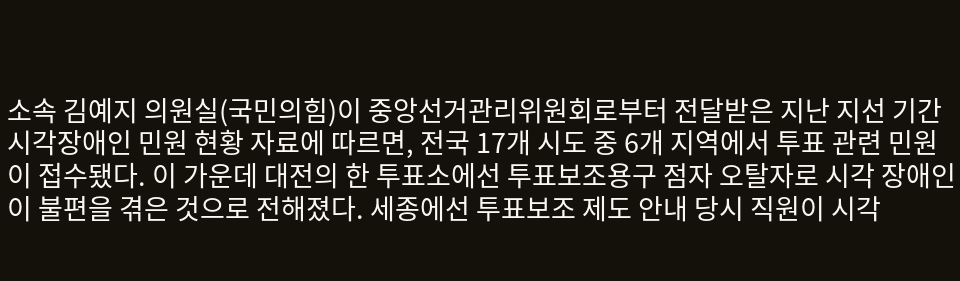소속 김예지 의원실(국민의힘)이 중앙선거관리위원회로부터 전달받은 지난 지선 기간 시각장애인 민원 현황 자료에 따르면, 전국 17개 시도 중 6개 지역에서 투표 관련 민원이 접수됐다. 이 가운데 대전의 한 투표소에선 투표보조용구 점자 오탈자로 시각 장애인이 불편을 겪은 것으로 전해졌다. 세종에선 투표보조 제도 안내 당시 직원이 시각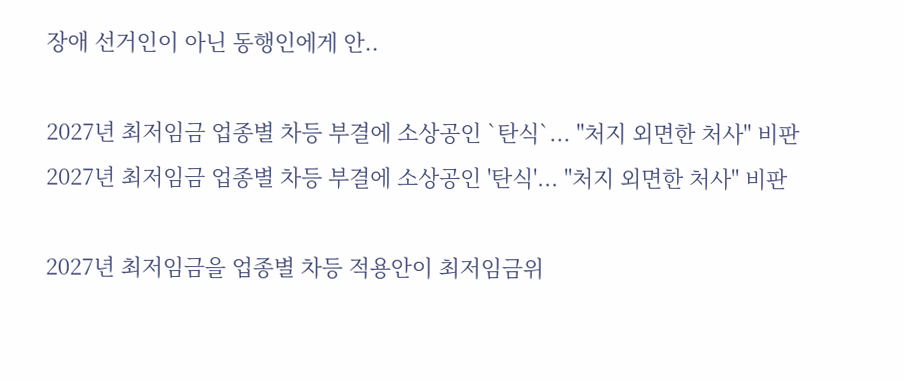장애 선거인이 아닌 동행인에게 안..

2027년 최저임금 업종별 차등 부결에 소상공인 `탄식`... "처지 외면한 처사" 비판
2027년 최저임금 업종별 차등 부결에 소상공인 '탄식'... "처지 외면한 처사" 비판

2027년 최저임금을 업종별 차등 적용안이 최저임금위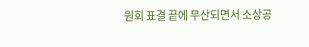원회 표결 끝에 무산되면서 소상공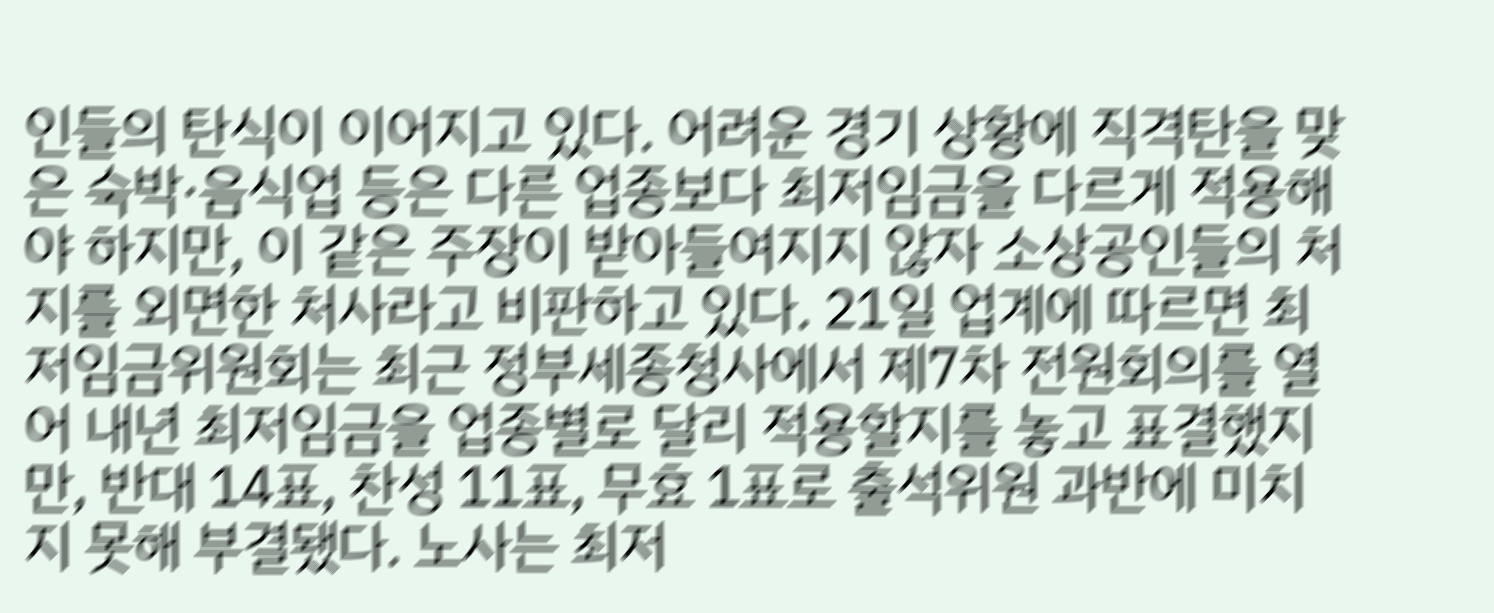인들의 탄식이 이어지고 있다. 어려운 경기 상황에 직격탄을 맞은 숙박·음식업 등은 다른 업종보다 최저임금을 다르게 적용해야 하지만, 이 같은 주장이 받아들여지지 않자 소상공인들의 처지를 외면한 처사라고 비판하고 있다. 21일 업계에 따르면 최저임금위원회는 최근 정부세종청사에서 제7차 전원회의를 열어 내년 최저임금을 업종별로 달리 적용할지를 놓고 표결했지만, 반대 14표, 찬성 11표, 무효 1표로 출석위원 과반에 미치지 못해 부결됐다. 노사는 최저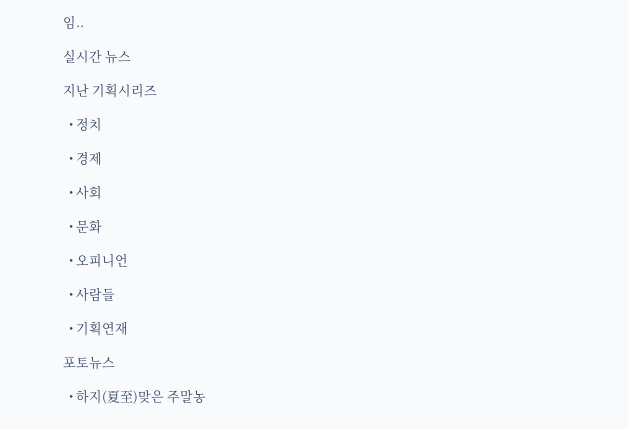임..

실시간 뉴스

지난 기획시리즈

  • 정치

  • 경제

  • 사회

  • 문화

  • 오피니언

  • 사람들

  • 기획연재

포토뉴스

  • 하지(夏至)맞은 주말농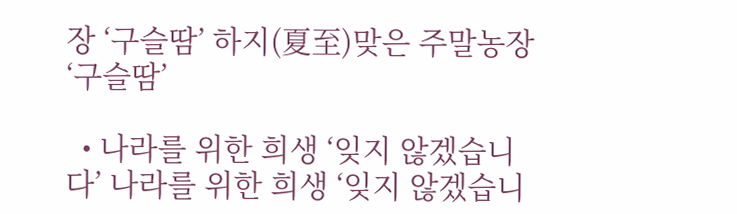장 ‘구슬땀’ 하지(夏至)맞은 주말농장 ‘구슬땀’

  • 나라를 위한 희생 ‘잊지 않겠습니다’ 나라를 위한 희생 ‘잊지 않겠습니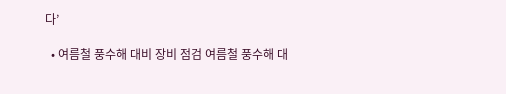다’

  • 여름철 풍수해 대비 장비 점검 여름철 풍수해 대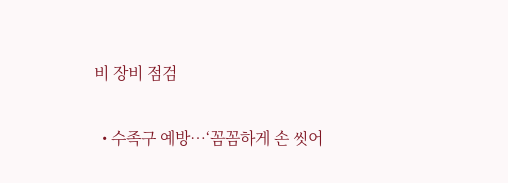비 장비 점검

  • 수족구 예방…‘꼼꼼하게 손 씻어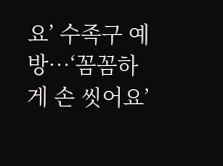요’ 수족구 예방…‘꼼꼼하게 손 씻어요’